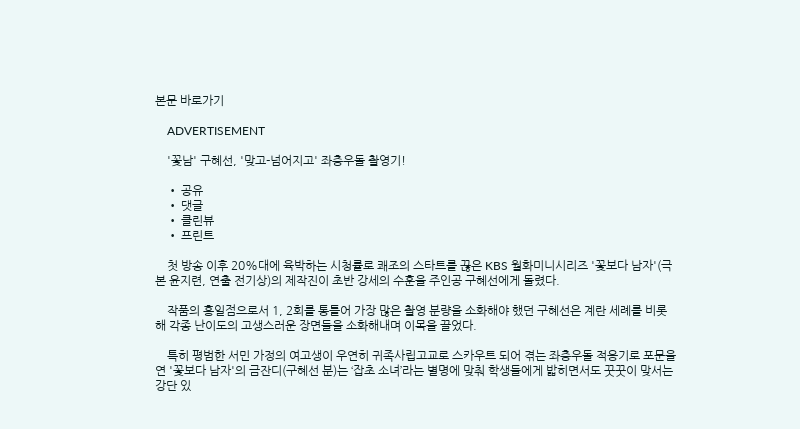본문 바로가기

    ADVERTISEMENT

    '꽃남' 구혜선, '맞고-넘어지고' 좌충우돌 촬영기!

    • 공유
    • 댓글
    • 클린뷰
    • 프린트

    첫 방송 이후 20%대에 육박하는 시청률로 쾌조의 스타트를 끊은 KBS 월화미니시리즈 '꽃보다 남자'(극본 윤지련, 연출 전기상)의 제작진이 초반 강세의 수훈을 주인공 구혜선에게 돌렸다.

    작품의 홍일점으로서 1, 2회를 통틀어 가장 많은 촬영 분량을 소화해야 했던 구혜선은 계란 세례를 비롯해 각종 난이도의 고생스러운 장면들을 소화해내며 이목을 끌었다.

    특히 평범한 서민 가정의 여고생이 우연히 귀족사립고교로 스카우트 되어 겪는 좌충우돌 적응기로 포문을 연 '꽃보다 남자'의 금잔디(구혜선 분)는 ‘잡초 소녀’라는 별명에 맞춰 학생들에게 밟히면서도 꿋꿋이 맞서는 강단 있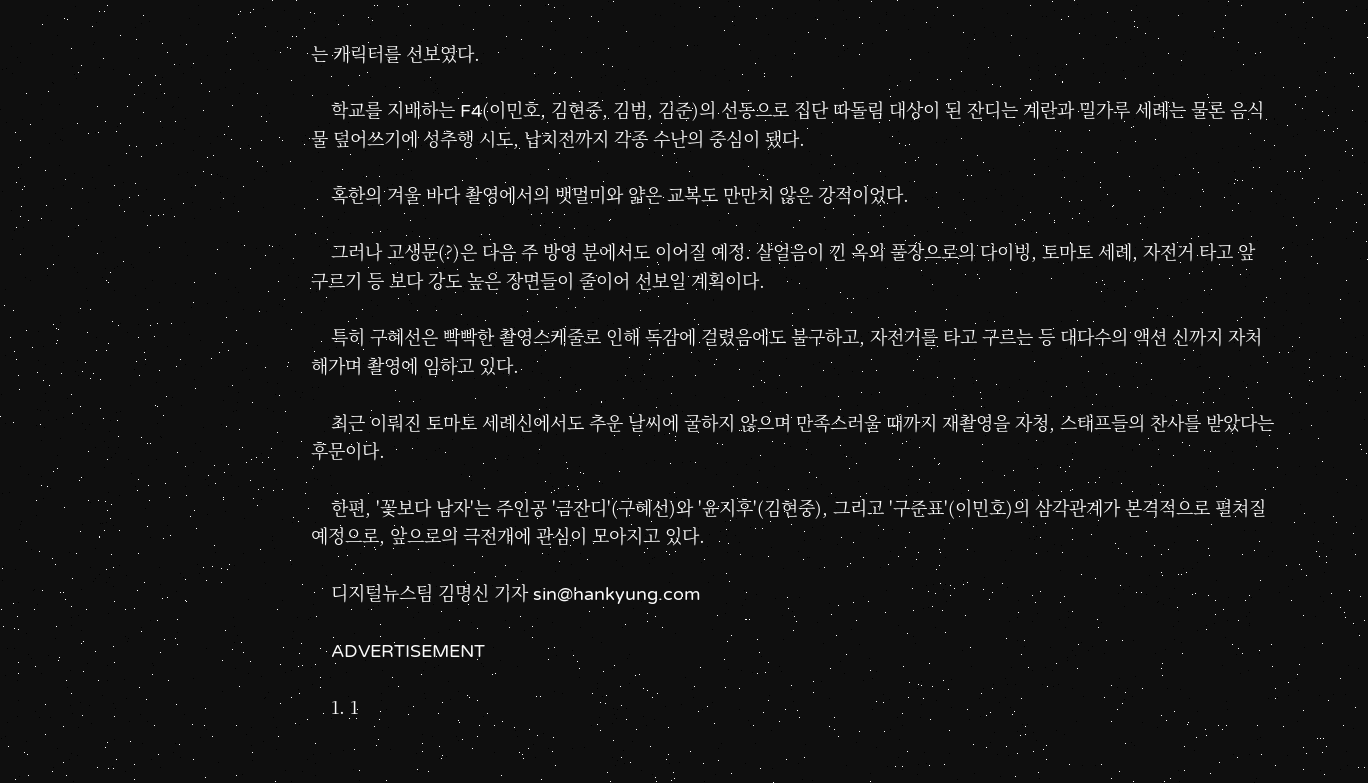는 캐릭터를 선보였다.

    학교를 지배하는 F4(이민호, 김현중, 김범, 김준)의 선동으로 집단 따돌림 대상이 된 잔디는 계란과 밀가루 세례는 물론 음식물 덮어쓰기에 성추행 시도, 납치전까지 각종 수난의 중심이 됐다.

    혹한의 겨울 바다 촬영에서의 뱃멀미와 얇은 교복도 만만치 않은 강적이었다.

    그러나 고생문(?)은 다음 주 방영 분에서도 이어질 예정. 살얼음이 낀 옥외 풀장으로의 다이빙, 토마토 세례, 자전거 타고 앞 구르기 등 보다 강도 높은 장면들이 줄이어 선보일 계획이다.

    특히 구혜선은 빡빡한 촬영스케줄로 인해 독감에 걸렸음에도 불구하고, 자전거를 타고 구르는 등 대다수의 액션 신까지 자처해가며 촬영에 임하고 있다.

    최근 이뤄진 토마토 세례신에서도 추운 날씨에 굴하지 않으며 만족스러울 때까지 재촬영을 자청, 스태프들의 찬사를 받았다는 후문이다.

    한편, '꽃보다 남자'는 주인공 '금잔디'(구혜선)와 '윤지후'(김현중), 그리고 '구준표'(이민호)의 삼각관계가 본격적으로 펼쳐질 예정으로, 앞으로의 극전개에 관심이 모아지고 있다.

    디지털뉴스팀 김명신 기자 sin@hankyung.com

    ADVERTISEMENT

    1. 1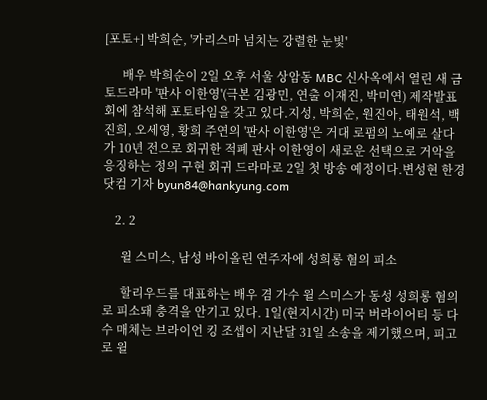[포토+] 박희순, '카리스마 넘치는 강렬한 눈빛'

      배우 박희순이 2일 오후 서울 상암동 MBC 신사옥에서 열린 새 금토드라마 '판사 이한영'(극본 김광민, 연출 이재진, 박미연) 제작발표회에 참석해 포토타임을 갖고 있다.지성, 박희순, 원진아, 태원석, 백진희, 오세영, 황희 주연의 '판사 이한영'은 거대 로펌의 노예로 살다가 10년 전으로 회귀한 적폐 판사 이한영이 새로운 선택으로 거악을 응징하는 정의 구현 회귀 드라마로 2일 첫 방송 예정이다.변성현 한경닷컴 기자 byun84@hankyung.com

    2. 2

      윌 스미스, 남성 바이올린 연주자에 성희롱 혐의 피소

      할리우드를 대표하는 배우 겸 가수 윌 스미스가 동성 성희롱 혐의로 피소돼 충격을 안기고 있다. 1일(현지시간) 미국 버라이어티 등 다수 매체는 브라이언 킹 조셉이 지난달 31일 소송을 제기했으며, 피고로 윌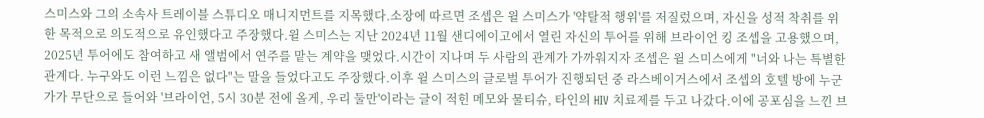스미스와 그의 소속사 트레이블 스튜디오 매니지먼트를 지목했다.소장에 따르면 조셉은 윌 스미스가 '약탈적 행위'를 저질렀으며, 자신을 성적 착취를 위한 목적으로 의도적으로 유인했다고 주장했다.윌 스미스는 지난 2024년 11월 샌디에이고에서 열린 자신의 투어를 위해 브라이언 킹 조셉을 고용했으며, 2025년 투어에도 참여하고 새 앨범에서 연주를 맡는 계약을 맺었다.시간이 지나며 두 사람의 관계가 가까워지자 조셉은 윌 스미스에게 "너와 나는 특별한 관계다. 누구와도 이런 느낌은 없다"는 말을 들었다고도 주장했다.이후 윌 스미스의 글로벌 투어가 진행되던 중 라스베이거스에서 조셉의 호텔 방에 누군가가 무단으로 들어와 '브라이언, 5시 30분 전에 올게, 우리 둘만'이라는 글이 적힌 메모와 물티슈, 타인의 HIV 치료제를 두고 나갔다.이에 공포심을 느낀 브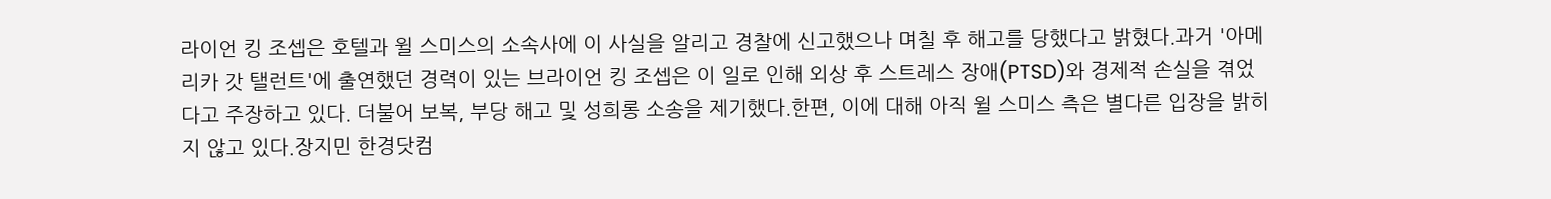라이언 킹 조셉은 호텔과 윌 스미스의 소속사에 이 사실을 알리고 경찰에 신고했으나 며칠 후 해고를 당했다고 밝혔다.과거 '아메리카 갓 탤런트'에 출연했던 경력이 있는 브라이언 킹 조셉은 이 일로 인해 외상 후 스트레스 장애(PTSD)와 경제적 손실을 겪었다고 주장하고 있다. 더불어 보복, 부당 해고 및 성희롱 소송을 제기했다.한편, 이에 대해 아직 윌 스미스 측은 별다른 입장을 밝히지 않고 있다.장지민 한경닷컴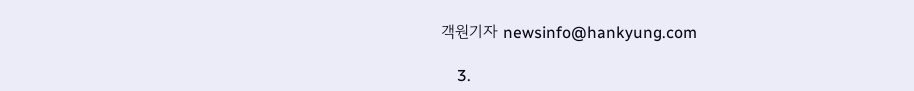객원기자 newsinfo@hankyung.com

    3.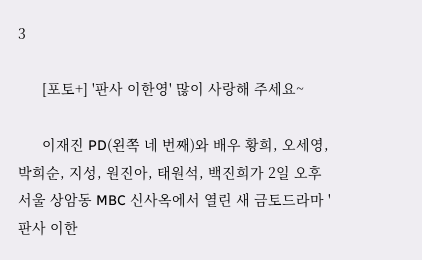3

      [포토+] '판사 이한영' 많이 사랑해 주세요~

      이재진 PD(왼쪽 네 번째)와 배우 황희, 오세영, 박희순, 지성, 원진아, 태원석, 백진희가 2일 오후 서울 상암동 MBC 신사옥에서 열린 새 금토드라마 '판사 이한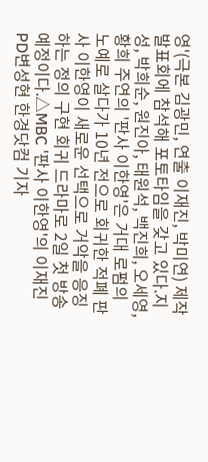영'(극본 김광민, 연출 이재진, 박미연) 제작발표회에 참석해 포토타임을 갖고 있다.지성, 박희순, 원진아, 태원석, 백진희, 오세영, 황희 주연의 '판사 이한영'은 거대 로펌의 노예로 살다가 10년 전으로 회귀한 적폐 판사 이한영이 새로운 선택으로 거악을 응징하는 정의 구현 회귀 드라마로 2일 첫 방송 예정이다.△MBC '판사 이한영'의 이재진 PD변성현 한경닷컴 기자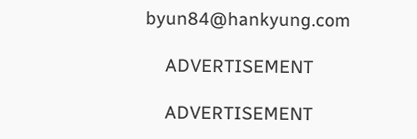byun84@hankyung.com

    ADVERTISEMENT

    ADVERTISEMENT